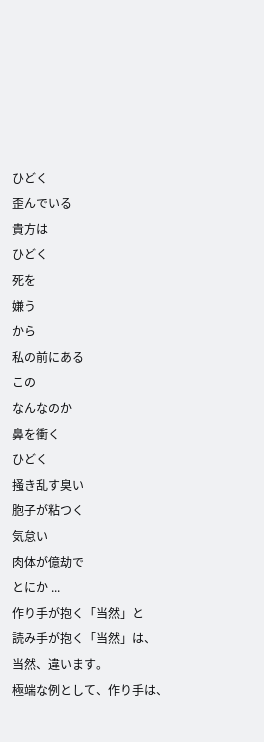ひどく
歪んでいる
貴方は
ひどく
死を
嫌う
から
私の前にある
この
なんなのか
鼻を衝く
ひどく
掻き乱す臭い
胞子が粘つく
気怠い
肉体が億劫で
とにか ...
作り手が抱く「当然」と
読み手が抱く「当然」は、
当然、違います。
極端な例として、作り手は、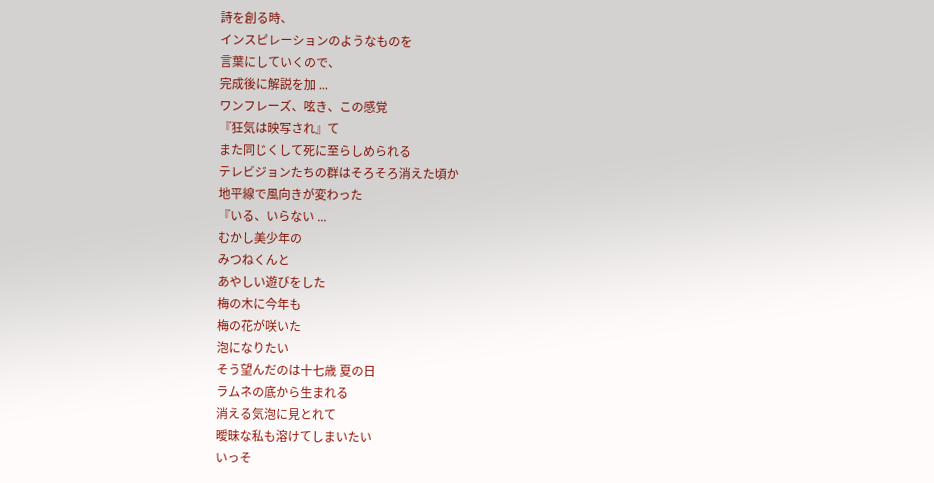詩を創る時、
インスピレーションのようなものを
言葉にしていくので、
完成後に解説を加 ...
ワンフレーズ、呟き、この感覚
『狂気は映写され』て
また同じくして死に至らしめられる
テレビジョンたちの群はそろそろ消えた頃か
地平線で風向きが変わった
『いる、いらない ...
むかし美少年の
みつねくんと
あやしい遊びをした
梅の木に今年も
梅の花が咲いた
泡になりたい
そう望んだのは十七歳 夏の日
ラムネの底から生まれる
消える気泡に見とれて
曖昧な私も溶けてしまいたい
いっそ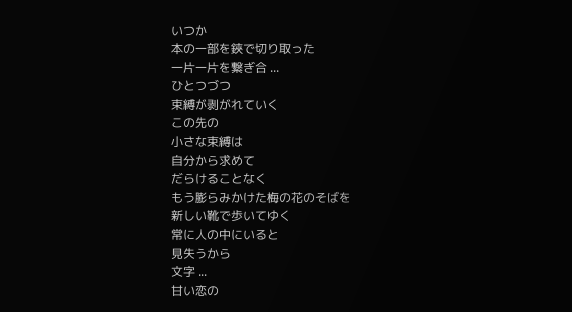いつか
本の一部を鋏で切り取った
一片一片を繋ぎ合 ...
ひとつづつ
束縛が剥がれていく
この先の
小さな束縛は
自分から求めて
だらけることなく
もう膨らみかけた梅の花のそばを
新しい靴で歩いてゆく
常に人の中にいると
見失うから
文字 ...
甘い恋の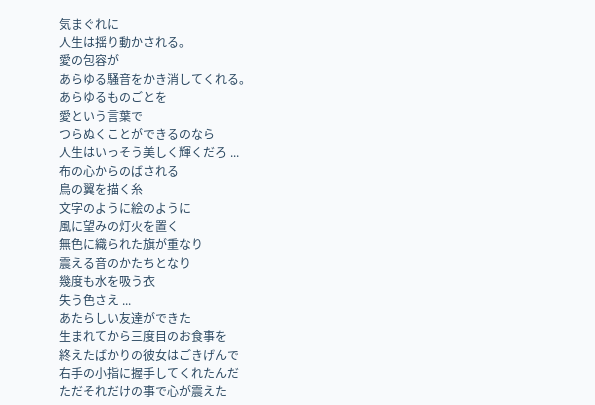気まぐれに
人生は揺り動かされる。
愛の包容が
あらゆる騒音をかき消してくれる。
あらゆるものごとを
愛という言葉で
つらぬくことができるのなら
人生はいっそう美しく輝くだろ ...
布の心からのばされる
鳥の翼を描く糸
文字のように絵のように
風に望みの灯火を置く
無色に織られた旗が重なり
震える音のかたちとなり
幾度も水を吸う衣
失う色さえ ...
あたらしい友達ができた
生まれてから三度目のお食事を
終えたばかりの彼女はごきげんで
右手の小指に握手してくれたんだ
ただそれだけの事で心が震えた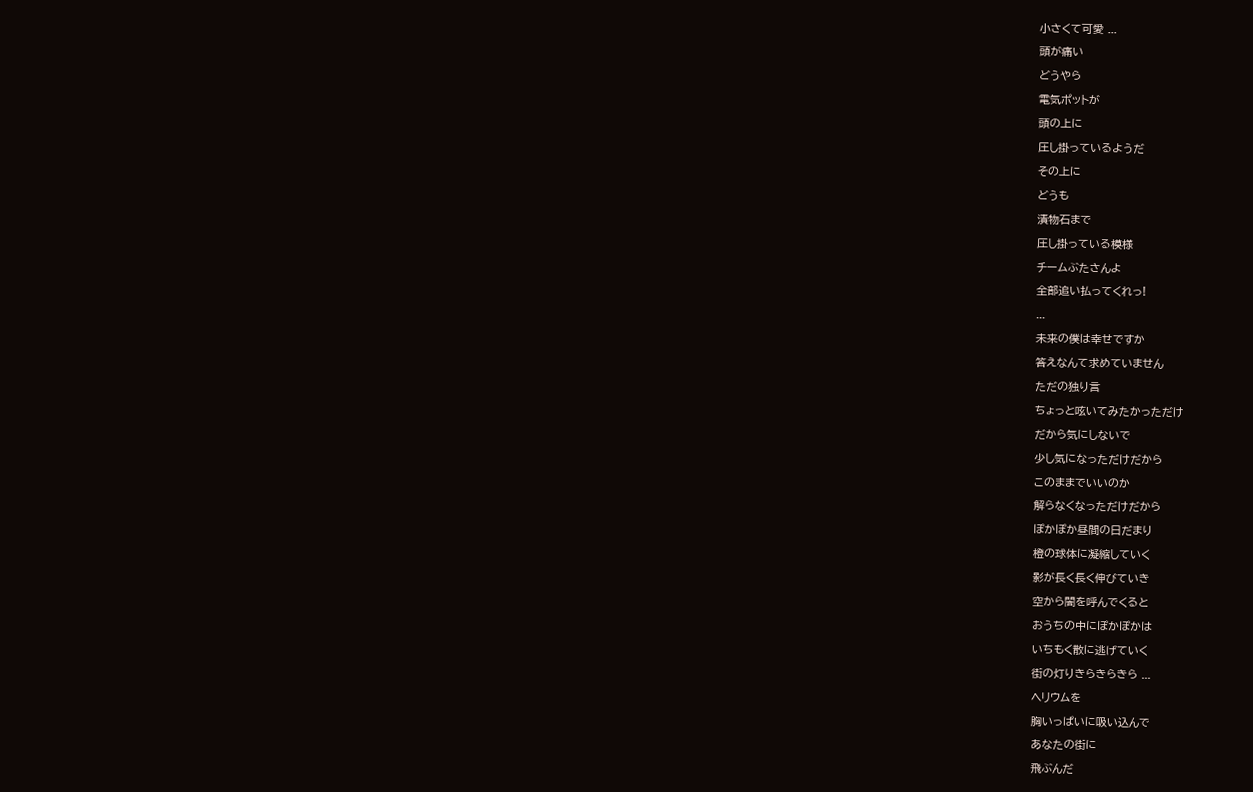小さくて可愛 ...
頭が痛い
どうやら
電気ポットが
頭の上に
圧し掛っているようだ
その上に
どうも
漬物石まで
圧し掛っている模様
チームぶたさんよ
全部追い払ってくれっ!
...
未来の僕は幸せですか
答えなんて求めていません
ただの独り言
ちょっと呟いてみたかっただけ
だから気にしないで
少し気になっただけだから
このままでいいのか
解らなくなっただけだから
ぽかぽか昼間の日だまり
橙の球体に凝縮していく
影が長く長く伸びていき
空から闇を呼んでくると
おうちの中にぽかぽかは
いちもく散に逃げていく
街の灯りきらきらきら ...
ヘリウムを
胸いっぱいに吸い込んで
あなたの街に
飛ぶんだ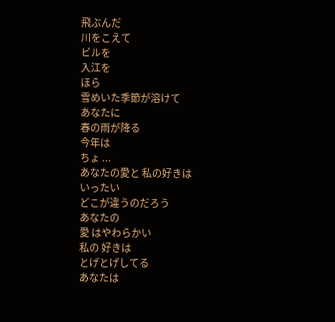飛ぶんだ
川をこえて
ビルを
入江を
ほら
雪めいた季節が溶けて
あなたに
春の雨が降る
今年は
ちょ ...
あなたの愛と 私の好きは
いったい
どこが違うのだろう
あなたの
愛 はやわらかい
私の 好きは
とげとげしてる
あなたは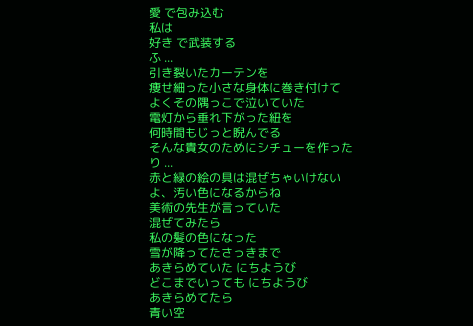愛 で包み込む
私は
好き で武装する
ふ ...
引き裂いたカーテンを
痩せ細った小さな身体に巻き付けて
よくその隅っこで泣いていた
電灯から垂れ下がった紐を
何時間もじっと睨んでる
そんな貴女のためにシチューを作ったり ...
赤と緑の絵の具は混ぜちゃいけないよ、汚い色になるからね
美術の先生が言っていた
混ぜてみたら
私の髪の色になった
雪が降ってたさっきまで
あきらめていた にちようび
どこまでいっても にちようび
あきらめてたら
青い空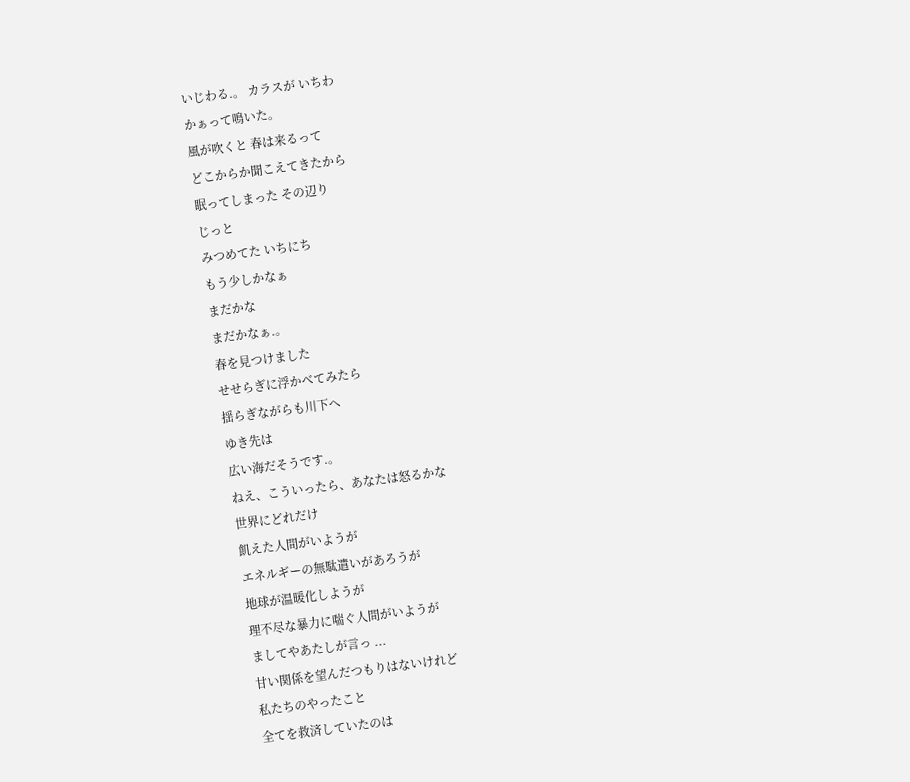いじわる.。 カラスが いちわ
かぁって鳴いた。
風が吹くと 春は来るって
どこからか聞こえてきたから
眠ってしまった その辺り
じっと
みつめてた いちにち
もう少しかなぁ
まだかな
まだかなぁ.。
春を見つけました
せせらぎに浮かべてみたら
揺らぎながらも川下へ
ゆき先は
広い海だそうです.。
ねえ、こういったら、あなたは怒るかな
世界にどれだけ
飢えた人間がいようが
エネルギーの無駄遣いがあろうが
地球が温暖化しようが
理不尽な暴力に喘ぐ人間がいようが
ましてやあたしが言っ ...
甘い関係を望んだつもりはないけれど
私たちのやったこと
全てを救済していたのは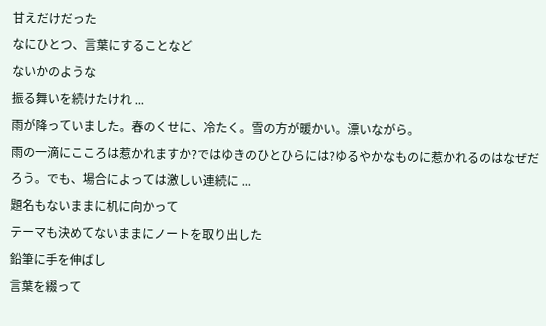甘えだけだった
なにひとつ、言葉にすることなど
ないかのような
振る舞いを続けたけれ ...
雨が降っていました。春のくせに、冷たく。雪の方が暖かい。漂いながら。
雨の一滴にこころは惹かれますか?ではゆきのひとひらには?ゆるやかなものに惹かれるのはなぜだろう。でも、場合によっては激しい連続に ...
題名もないままに机に向かって
テーマも決めてないままにノートを取り出した
鉛筆に手を伸ばし
言葉を綴って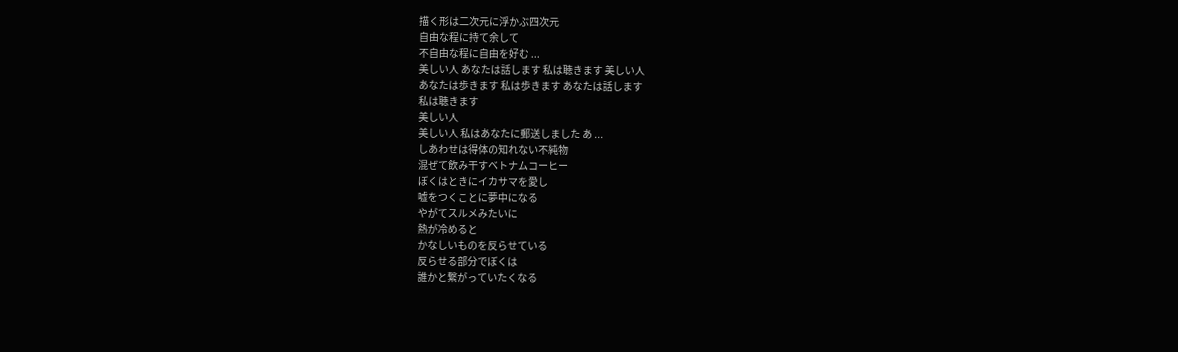描く形は二次元に浮かぶ四次元
自由な程に持て余して
不自由な程に自由を好む ...
美しい人 あなたは話します 私は聴きます 美しい人
あなたは歩きます 私は歩きます あなたは話します
私は聴きます
美しい人
美しい人 私はあなたに郵送しました あ ...
しあわせは得体の知れない不純物
混ぜて飲み干すベトナムコーヒー
ぼくはときにイカサマを愛し
嘘をつくことに夢中になる
やがてスルメみたいに
熱が冷めると
かなしいものを反らせている
反らせる部分でぼくは
誰かと繋がっていたくなる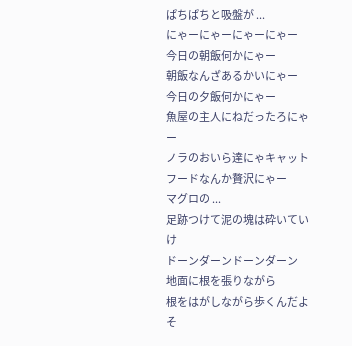ぱちぱちと吸盤が ...
にゃーにゃーにゃーにゃー
今日の朝飯何かにゃー
朝飯なんざあるかいにゃー
今日の夕飯何かにゃー
魚屋の主人にねだったろにゃー
ノラのおいら達にゃキャットフードなんか贅沢にゃー
マグロの ...
足跡つけて泥の塊は砕いていけ
ドーンダーンドーンダーン
地面に根を張りながら
根をはがしながら歩くんだよ
そ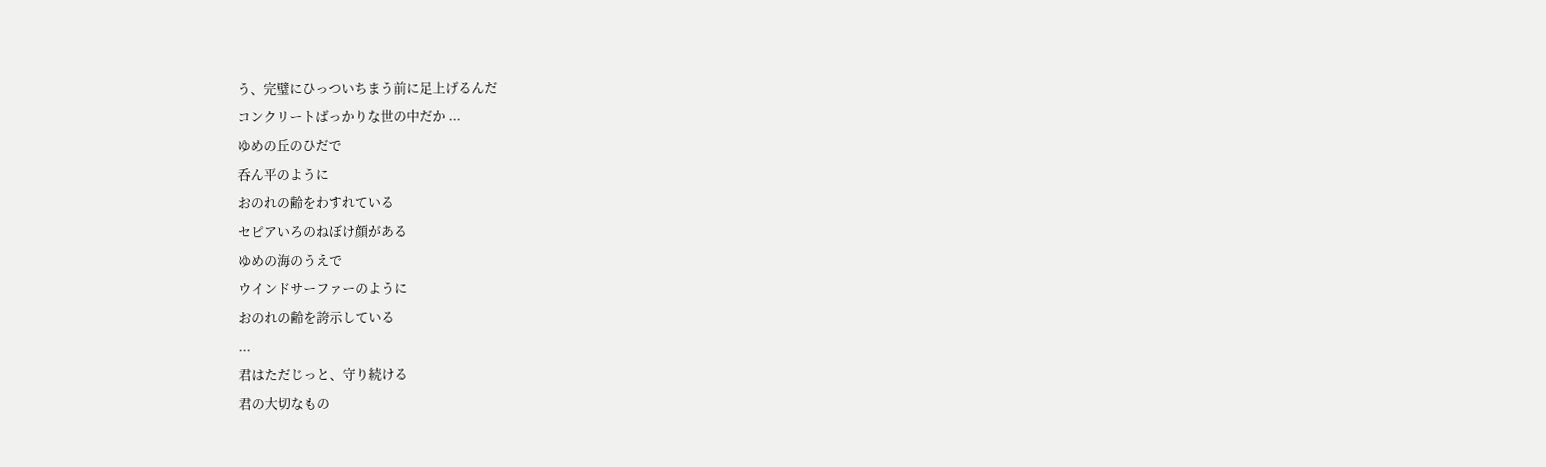う、完璧にひっついちまう前に足上げるんだ
コンクリートばっかりな世の中だか ...
ゆめの丘のひだで
呑ん平のように
おのれの齢をわすれている
セピアいろのねぼけ顔がある
ゆめの海のうえで
ウインドサーファーのように
おのれの齢を誇示している
...
君はただじっと、守り続ける
君の大切なもの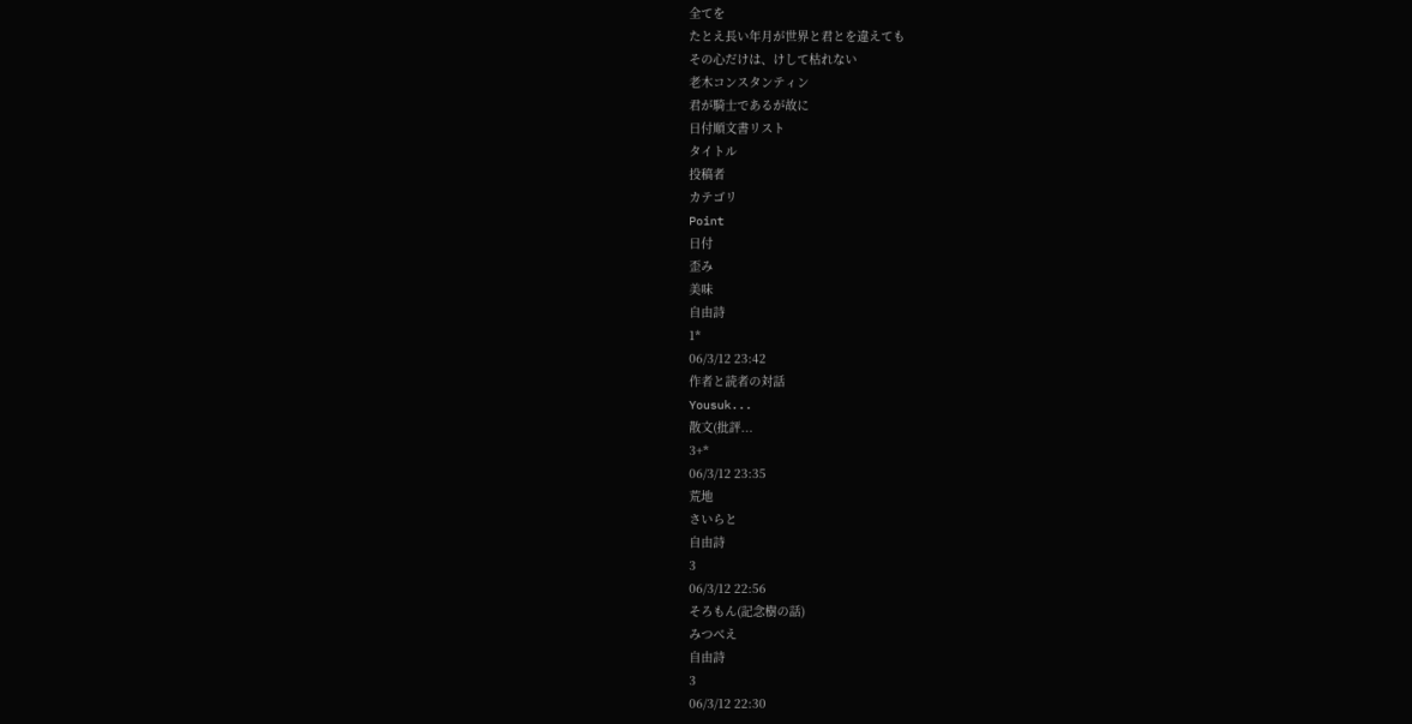全てを
たとえ長い年月が世界と君とを違えても
その心だけは、けして枯れない
老木コンスタンティン
君が騎士であるが故に
日付順文書リスト
タイトル
投稿者
カテゴリ
Point
日付
歪み
美味
自由詩
1*
06/3/12 23:42
作者と読者の対話
Yousuk...
散文(批評...
3+*
06/3/12 23:35
荒地
さいらと
自由詩
3
06/3/12 22:56
そろもん(記念樹の話)
みつべえ
自由詩
3
06/3/12 22:30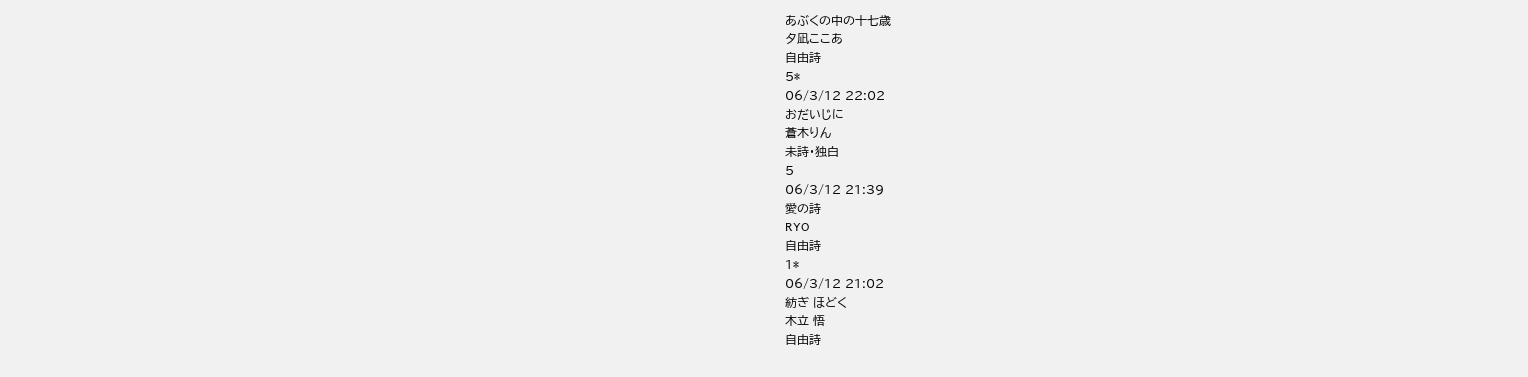あぶくの中の十七歳
夕凪ここあ
自由詩
5*
06/3/12 22:02
おだいじに
蒼木りん
未詩・独白
5
06/3/12 21:39
愛の詩
RYO
自由詩
1*
06/3/12 21:02
紡ぎ ほどく
木立 悟
自由詩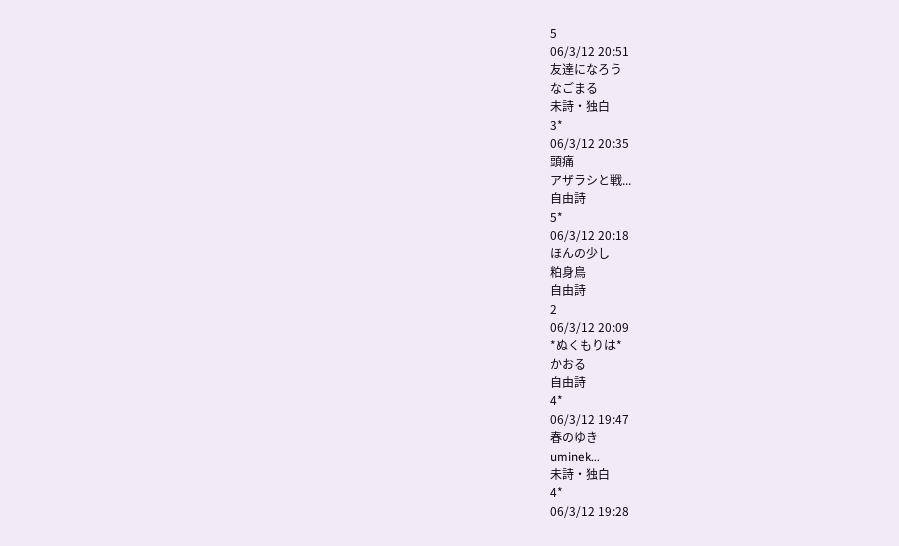5
06/3/12 20:51
友達になろう
なごまる
未詩・独白
3*
06/3/12 20:35
頭痛
アザラシと戦...
自由詩
5*
06/3/12 20:18
ほんの少し
粕身鳥
自由詩
2
06/3/12 20:09
*ぬくもりは*
かおる
自由詩
4*
06/3/12 19:47
春のゆき
uminek...
未詩・独白
4*
06/3/12 19:28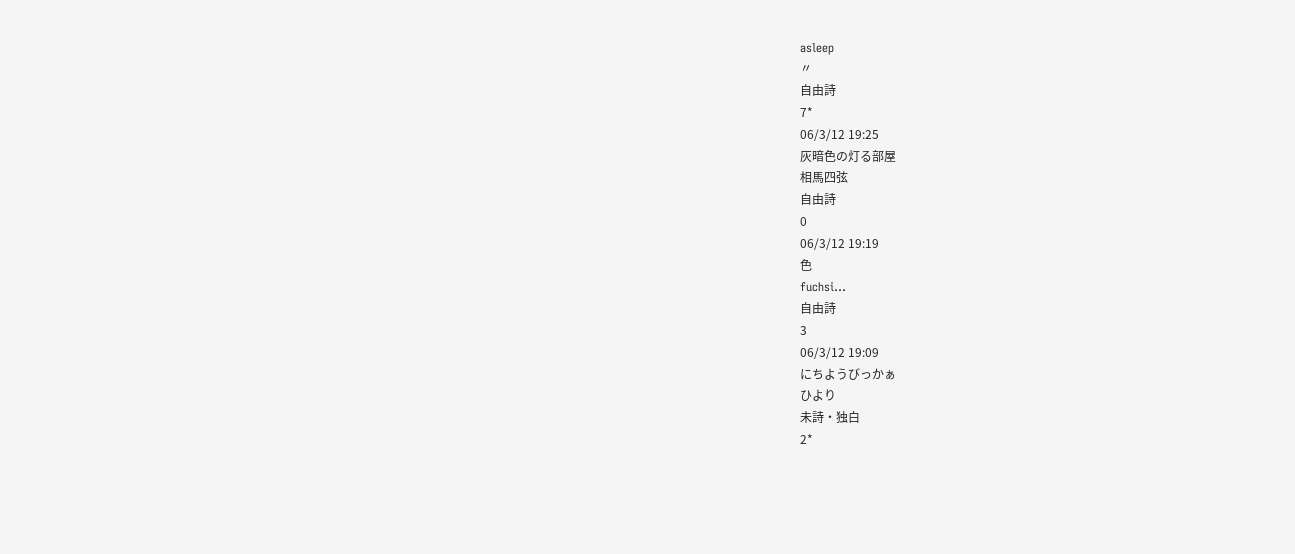asleep
〃
自由詩
7*
06/3/12 19:25
灰暗色の灯る部屋
相馬四弦
自由詩
0
06/3/12 19:19
色
fuchsi...
自由詩
3
06/3/12 19:09
にちようびっかぁ
ひより
未詩・独白
2*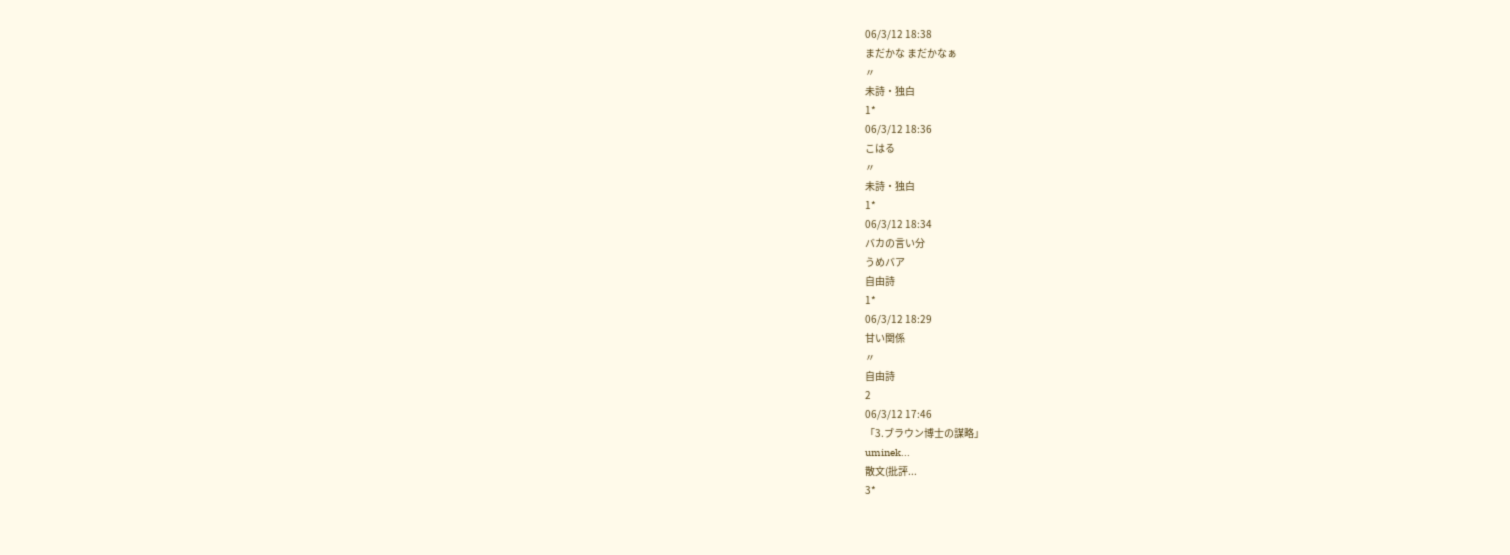06/3/12 18:38
まだかな まだかなぁ
〃
未詩・独白
1*
06/3/12 18:36
こはる
〃
未詩・独白
1*
06/3/12 18:34
バカの言い分
うめバア
自由詩
1*
06/3/12 18:29
甘い関係
〃
自由詩
2
06/3/12 17:46
「3.ブラウン博士の謀略」
uminek...
散文(批評...
3*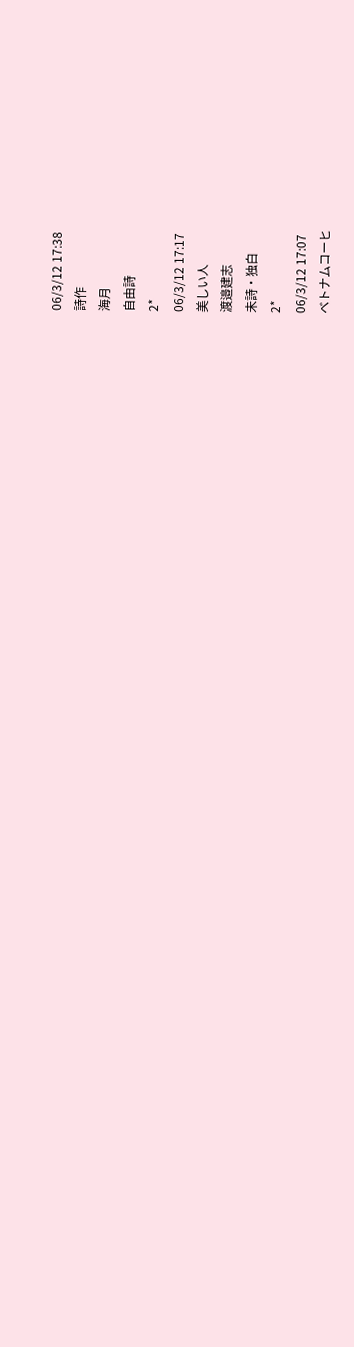06/3/12 17:38
詩作
海月
自由詩
2*
06/3/12 17:17
美しい人
渡邉建志
未詩・独白
2*
06/3/12 17:07
ベトナムコーヒ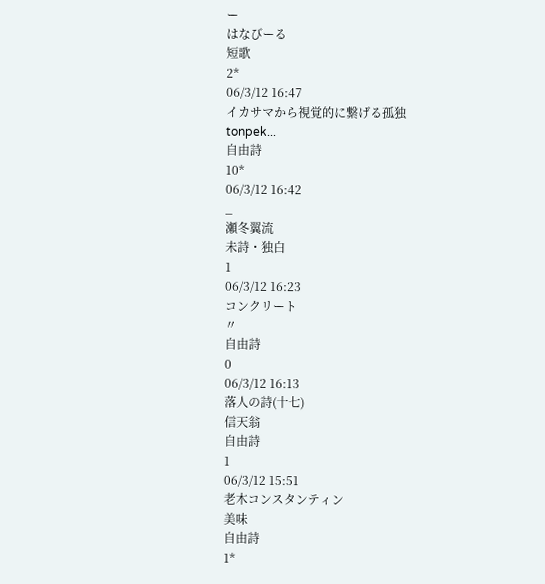ー
はなびーる
短歌
2*
06/3/12 16:47
イカサマから視覚的に繋げる孤独
tonpek...
自由詩
10*
06/3/12 16:42
_
瀬冬翼流
未詩・独白
1
06/3/12 16:23
コンクリート
〃
自由詩
0
06/3/12 16:13
落人の詩(十七)
信天翁
自由詩
1
06/3/12 15:51
老木コンスタンティン
美味
自由詩
1*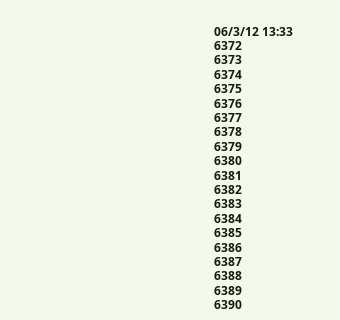06/3/12 13:33
6372
6373
6374
6375
6376
6377
6378
6379
6380
6381
6382
6383
6384
6385
6386
6387
6388
6389
6390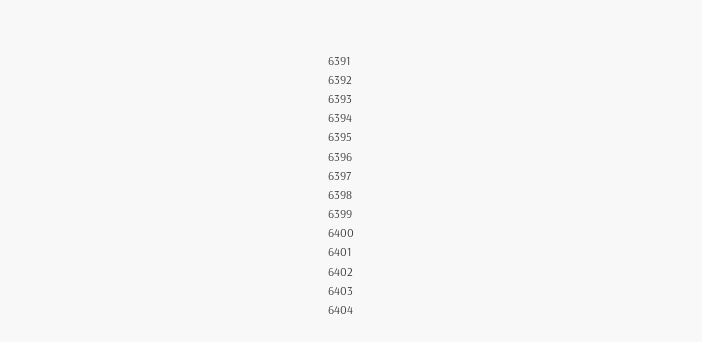6391
6392
6393
6394
6395
6396
6397
6398
6399
6400
6401
6402
6403
6404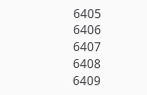6405
6406
6407
6408
6409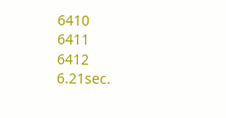6410
6411
6412
6.21sec.